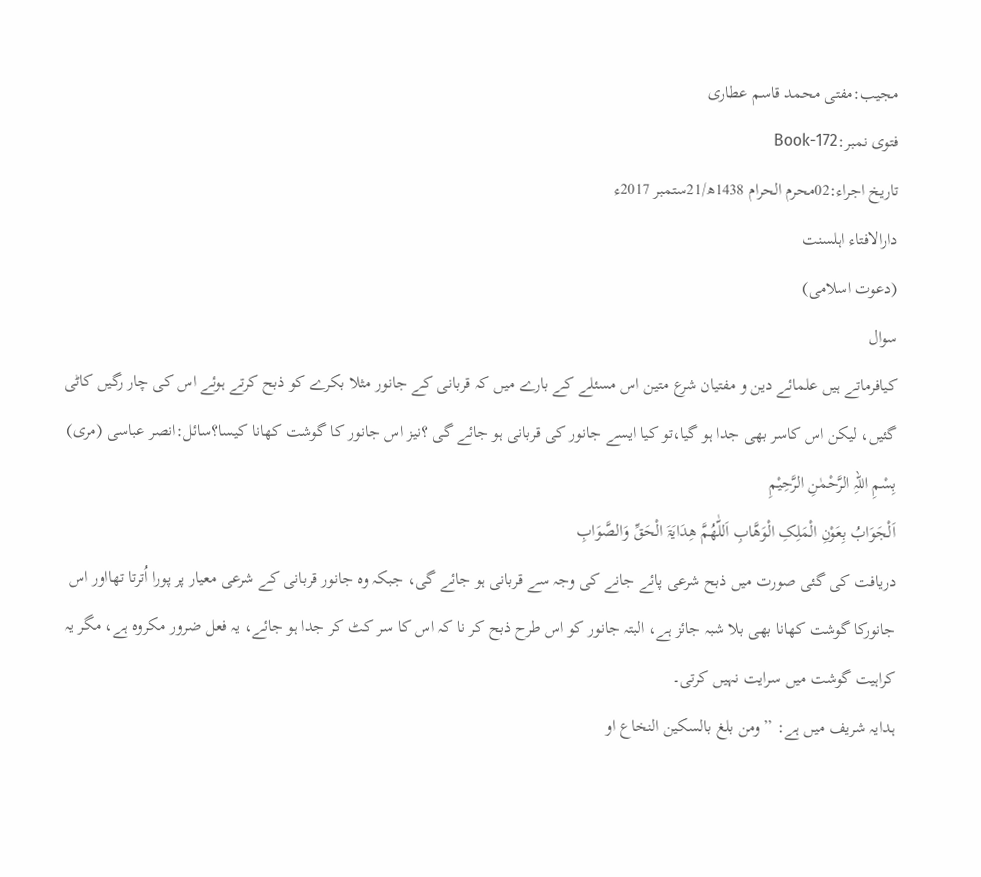مجیب:مفتی محمد قاسم عطاری
فتوی نمبر:Book-172
تاریخ اجراء:02محرم الحرام 1438ھ/21ستمبر 2017ء
دارالافتاء اہلسنت
(دعوت اسلامی)
سوال
کیافرماتے ہیں علمائے دین و مفتیان شرع متین اس مسئلے کے بارے میں کہ قربانی کے جانور مثلا بکرے کو ذبح کرتے ہوئے اس کی چار رگیں کاٹی گئیں، لیکن اس کاسر بھی جدا ہو گیا،تو کیا ایسے جانور کی قربانی ہو جائے گی ؟نیز اس جانور کا گوشت کھانا کیسا؟سائل:انصر عباسی (مری)
بِسْمِ اللہِ الرَّحْمٰنِ الرَّحِيْمِ
اَلْجَوَابُ بِعَوْنِ الْمَلِکِ الْوَھَّابِ اَللّٰھُمَّ ھِدَایَۃَ الْحَقِّ وَالصَّوَابِ
دریافت کی گئی صورت میں ذبح شرعی پائے جانے کی وجہ سے قربانی ہو جائے گی، جبکہ وہ جانور قربانی کے شرعی معیار پر پورا اُترتا تھااور اس جانورکا گوشت کھانا بھی بلا شبہ جائز ہے، البتہ جانور کو اس طرح ذبح کر نا کہ اس کا سر کٹ کر جدا ہو جائے، یہ فعل ضرور مکروہ ہے، مگر یہ کراہیت گوشت میں سرایت نہیں کرتی۔
ہدایہ شریف میں ہے: ’’ومن بلغ بالسکین النخاع او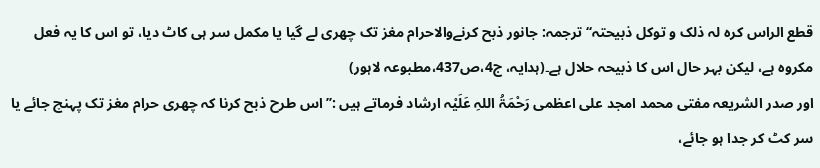قطع الراس کرہ لہ ذلک و توکل ذبیحتہ‘‘ ترجمہ: جانور ذبح کرنےوالاحرام مغز تک چھری لے گیا یا مکمل سر ہی کاٹ دیا، تو اس کا یہ فعل مکروہ ہے، لیکن بہر حال اس کا ذبیحہ حلال ہے۔(ہدایہ، ج4،ص437،مطبوعہ لاہور)
اور صدر الشریعہ مفتی محمد امجد علی اعظمی رَحْمَۃُ اللہِ عَلَیْہ ارشاد فرماتے ہیں :’’اس طرح ذبح کرنا کہ چھری حرام مغز تک پہنچ جائے یا سر کٹ کر جدا ہو جائے،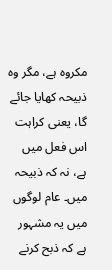مکروہ ہے، مگر وہ ذبیحہ کھایا جائے گا، یعنی کراہت اس فعل میں ہے، نہ کہ ذبیحہ میں۔ عام لوگوں میں یہ مشہور ہے کہ ذبح کرنے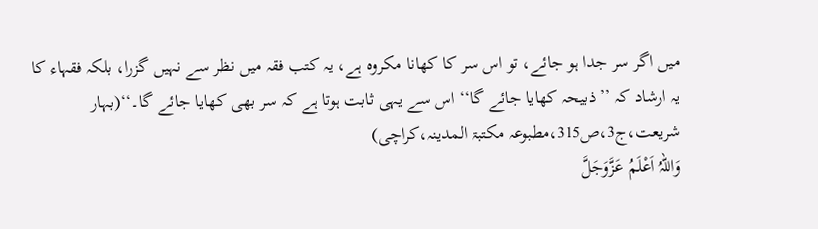میں اگر سر جدا ہو جائے، تو اس سر کا کھانا مکروہ ہے، یہ کتب فقہ میں نظر سے نہیں گزرا، بلکہ فقہاء کا یہ ارشاد کہ ’’ذبیحہ کھایا جائے گا‘‘ اس سے یہی ثابت ہوتا ہے کہ سر بھی کھایا جائے گا۔‘‘(بہار شریعت،ج3،ص315،مطبوعہ مکتبۃ المدینہ،کراچی)
وَاللہُ اَعْلَمُ عَزَّوَجَلَّ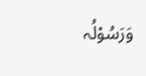وَرَسُوْلُہ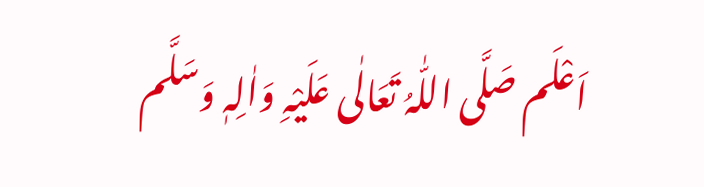اَعْلَم صَلَّی اللّٰہُ تَعَالٰی عَلَیْہِ وَاٰلِہٖ وَسَلَّم